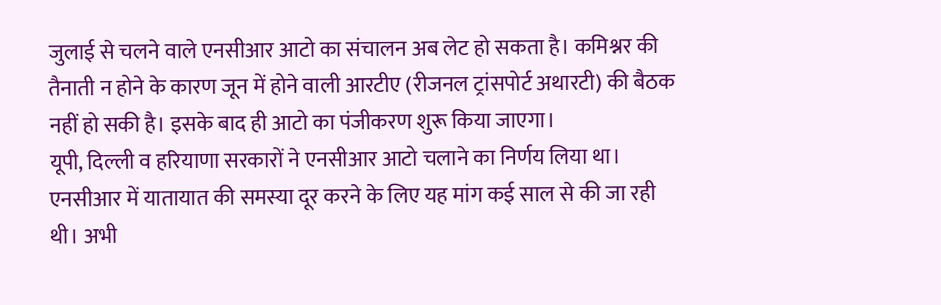जुलाई से चलने वाले एनसीआर आटो का संचालन अब लेट हो सकता है। कमिश्नर की तैनाती न होने के कारण जून में होने वाली आरटीए (रीजनल ट्रांसपोर्ट अथारटी) की बैठक नहीं हो सकी है। इसके बाद ही आटो का पंजीकरण शुरू किया जाएगा।
यूपी, दिल्ली व हरियाणा सरकारों ने एनसीआर आटो चलाने का निर्णय लिया था। एनसीआर में यातायात की समस्या दूर करने के लिए यह मांग कई साल से की जा रही थी। अभी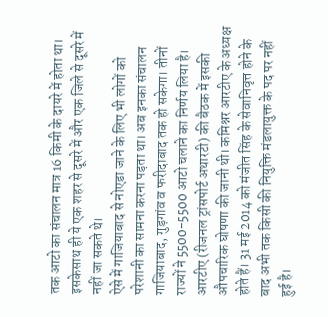तक आटो का संचालन मात्र 16 किमी के दायरे में होता था। इसकेसाथ ही ये एक शहर से दूसरे में और एक जिले से दूसरे में नहीं जा सकते थे।
ऐसे में गाजियाबाद से नोएडा जाने के लिए भी लोगों को परेशानी का सामना करना पड़ता था। अब इनका संचालन गाजियाबाद, गुड़गांव व फरीदाबाद तक हो सकेगा। तीनों राज्यों ने 5500-5500 आटो चलाने का निर्णय लिया है।
आरटीए (रीजनल ट्रांसपोर्ट अथारटी) की बैठक में इसकी औपचारिक घोषणा की जानी थी। कमिश्नर आरटीए के अध्यक्ष होते हैं। 31 मई 2014 को मंजीत सिंह के सेवानिवृत्त होने के बाद अभी तक किसी की नियुक्ति मंडलायुक्त के पद पर नहीं हुई है।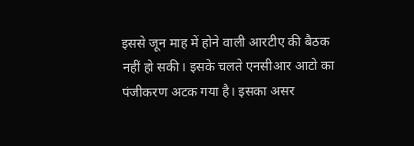इससे जून माह में होने वाली आरटीए की बैठक नहीं हो सकी। इसके चलते एनसीआर आटो का पंजीकरण अटक गया है। इसका असर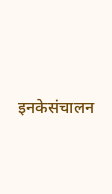इनकेसंचालन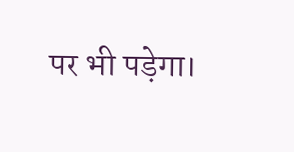पर भी पड़ेगा।